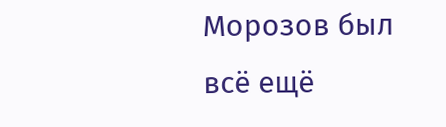Морозов был всё ещё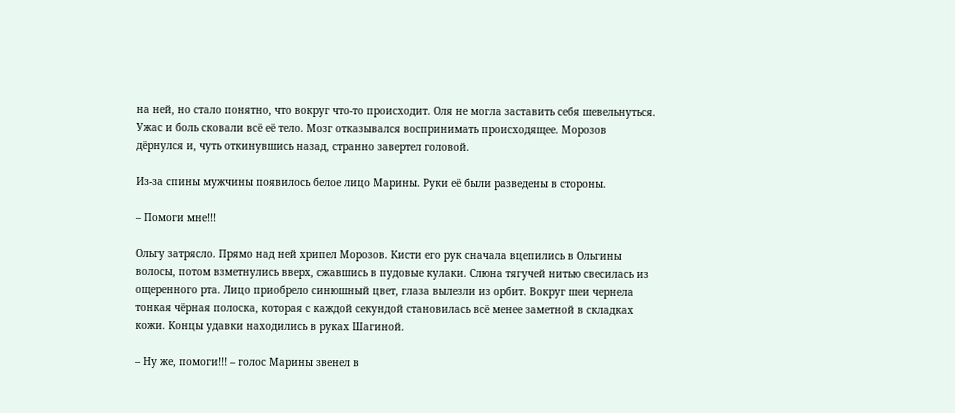на ней, но стало понятно, что вокруг что-то происходит. Оля не могла заставить себя шевельнуться. Ужас и боль сковали всё её тело. Мозг отказывался воспринимать происходящее. Морозов дёрнулся и, чуть откинувшись назад, странно завертел головой.

Из-за спины мужчины появилось белое лицо Марины. Руки её были разведены в стороны.

– Помоги мне!!!

Ольгу затрясло. Прямо над ней хрипел Морозов. Кисти его рук сначала вцепились в Ольгины волосы, потом взметнулись вверх, сжавшись в пудовые кулаки. Слюна тягучей нитью свесилась из ощеренного рта. Лицо приобрело синюшный цвет, глаза вылезли из орбит. Вокруг шеи чернела тонкая чёрная полоска, которая с каждой секундой становилась всё менее заметной в складках кожи. Концы удавки находились в руках Шагиной.

– Ну же, помоги!!! – голос Марины звенел в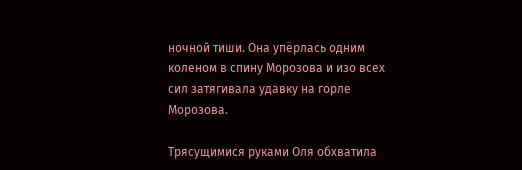ночной тиши. Она упёрлась одним коленом в спину Морозова и изо всех сил затягивала удавку на горле Морозова.

Трясущимися руками Оля обхватила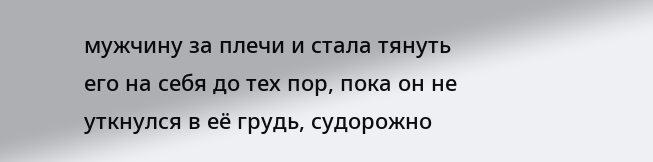мужчину за плечи и стала тянуть его на себя до тех пор, пока он не уткнулся в её грудь, судорожно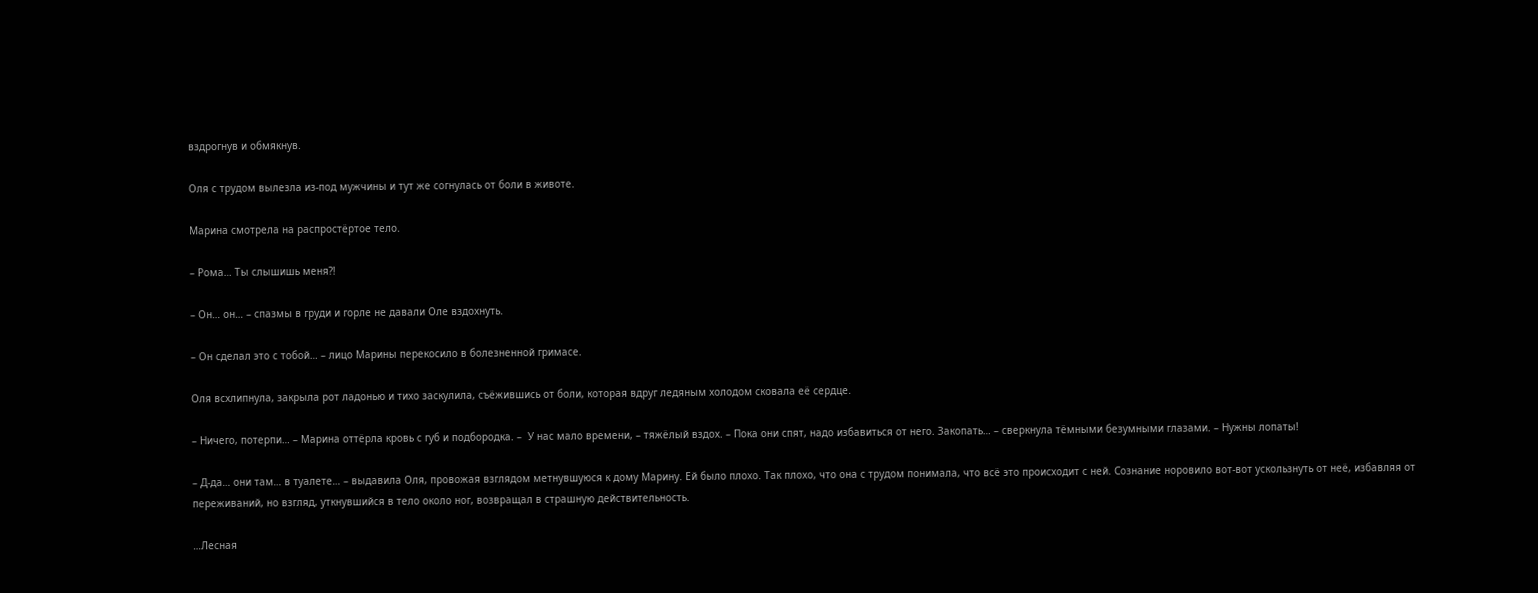вздрогнув и обмякнув.

Оля с трудом вылезла из-под мужчины и тут же согнулась от боли в животе.

Марина смотрела на распростёртое тело.

– Рома… Ты слышишь меня?!

– Он… он… – спазмы в груди и горле не давали Оле вздохнуть.

– Он сделал это с тобой… – лицо Марины перекосило в болезненной гримасе.

Оля всхлипнула, закрыла рот ладонью и тихо заскулила, съёжившись от боли, которая вдруг ледяным холодом сковала её сердце.

– Ничего, потерпи… – Марина оттёрла кровь с губ и подбородка. –  У нас мало времени, – тяжёлый вздох. – Пока они спят, надо избавиться от него. Закопать… – сверкнула тёмными безумными глазами. – Нужны лопаты!

– Д-да… они там… в туалете… – выдавила Оля, провожая взглядом метнувшуюся к дому Марину. Ей было плохо. Так плохо, что она с трудом понимала, что всё это происходит с ней. Сознание норовило вот-вот ускользнуть от неё, избавляя от переживаний, но взгляд, уткнувшийся в тело около ног, возвращал в страшную действительность.

…Лесная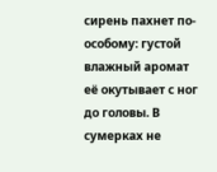сирень пахнет по-особому: густой влажный аромат её окутывает с ног до головы. В сумерках не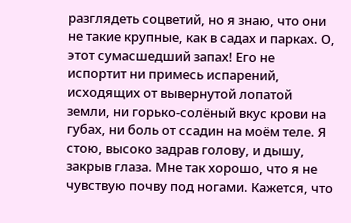разглядеть соцветий, но я знаю, что они не такие крупные, как в садах и парках. О, этот сумасшедший запах! Его не испортит ни примесь испарений, исходящих от вывернутой лопатой земли, ни горько-солёный вкус крови на губах, ни боль от ссадин на моём теле. Я стою, высоко задрав голову, и дышу, закрыв глаза. Мне так хорошо, что я не чувствую почву под ногами. Кажется, что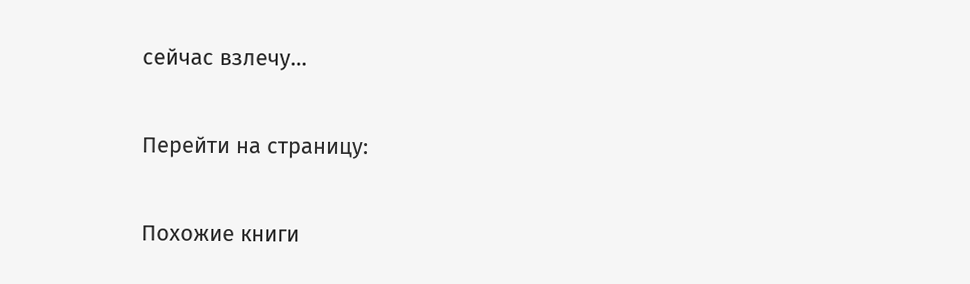сейчас взлечу…

Перейти на страницу:

Похожие книги